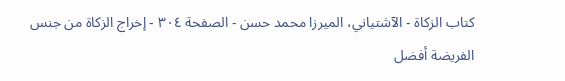كتاب الزكاة - الآشتياني، الميرزا محمد حسن - الصفحة ٣٠٤ - إخراج الزكاة من جنس الفريضة أفضل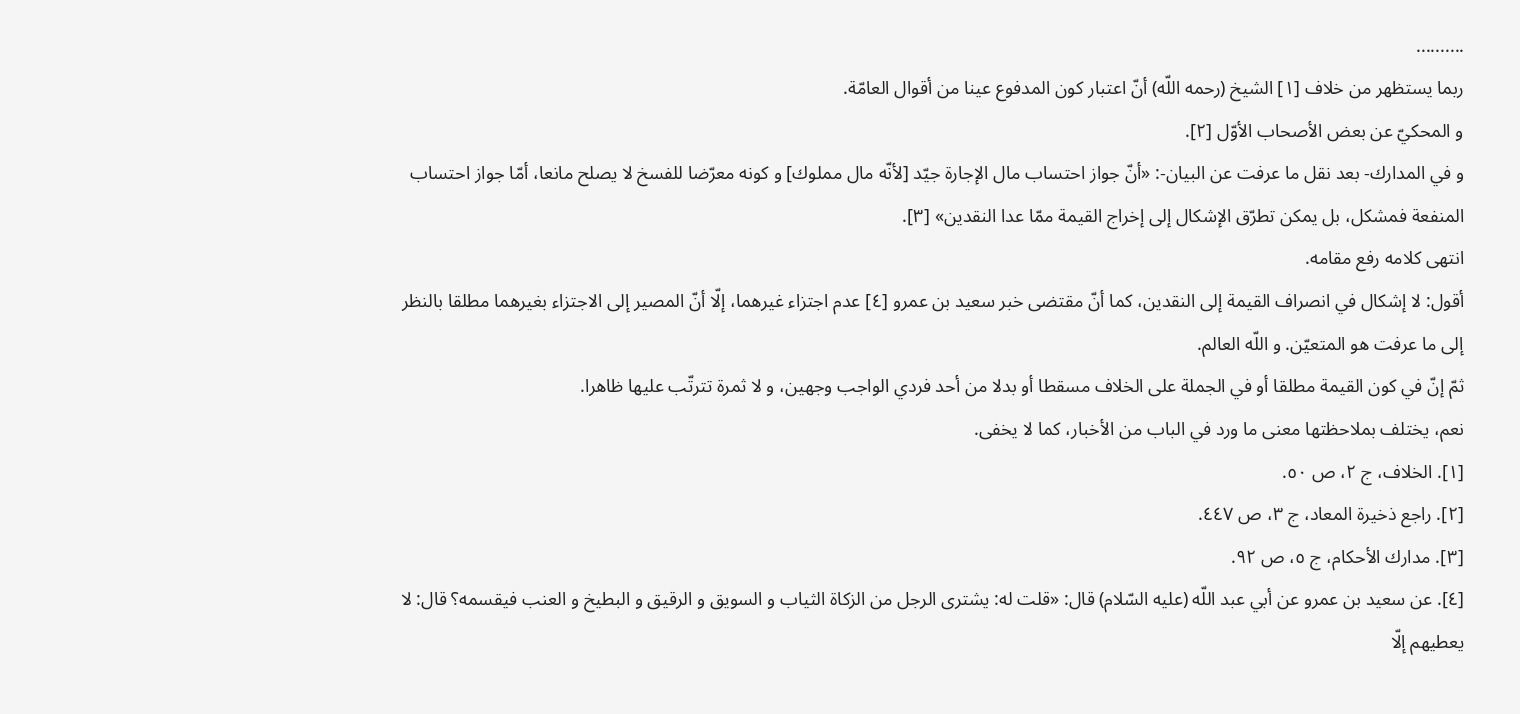..........
ربما يستظهر من خلاف [١] الشيخ (رحمه اللّه) أنّ اعتبار كون المدفوع عينا من أقوال العامّة.
و المحكيّ عن بعض الأصحاب الأوّل [٢].
و في المدارك- بعد نقل ما عرفت عن البيان-: «أنّ جواز احتساب مال الإجارة جيّد [لأنّه مال مملوك] و كونه معرّضا للفسخ لا يصلح مانعا، أمّا جواز احتساب المنفعة فمشكل، بل يمكن تطرّق الإشكال إلى إخراج القيمة ممّا عدا النقدين» [٣].
انتهى كلامه رفع مقامه.
أقول: لا إشكال في انصراف القيمة إلى النقدين، كما أنّ مقتضى خبر سعيد بن عمرو [٤] عدم اجتزاء غيرهما، إلّا أنّ المصير إلى الاجتزاء بغيرهما مطلقا بالنظر إلى ما عرفت هو المتعيّن. و اللّه العالم.
ثمّ إنّ في كون القيمة مطلقا أو في الجملة على الخلاف مسقطا أو بدلا من أحد فردي الواجب وجهين، و لا ثمرة تترتّب عليها ظاهرا.
نعم، يختلف بملاحظتها معنى ما ورد في الباب من الأخبار، كما لا يخفى.
[١]. الخلاف، ج ٢، ص ٥٠.
[٢]. راجع ذخيرة المعاد، ج ٣، ص ٤٤٧.
[٣]. مدارك الأحكام، ج ٥، ص ٩٢.
[٤]. عن سعيد بن عمرو عن أبي عبد اللّه (عليه السّلام) قال: «قلت له: يشترى الرجل من الزكاة الثياب و السويق و الرقيق و البطيخ و العنب فيقسمه؟ قال: لا يعطيهم إلّا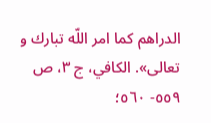الدراهم كما امر اللّه تبارك و تعالى». الكافي، ج ٣، ص ٥٥٩- ٥٦٠؛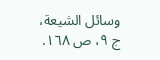وسائل الشيعة، ج ٩، ص ١٦٨.